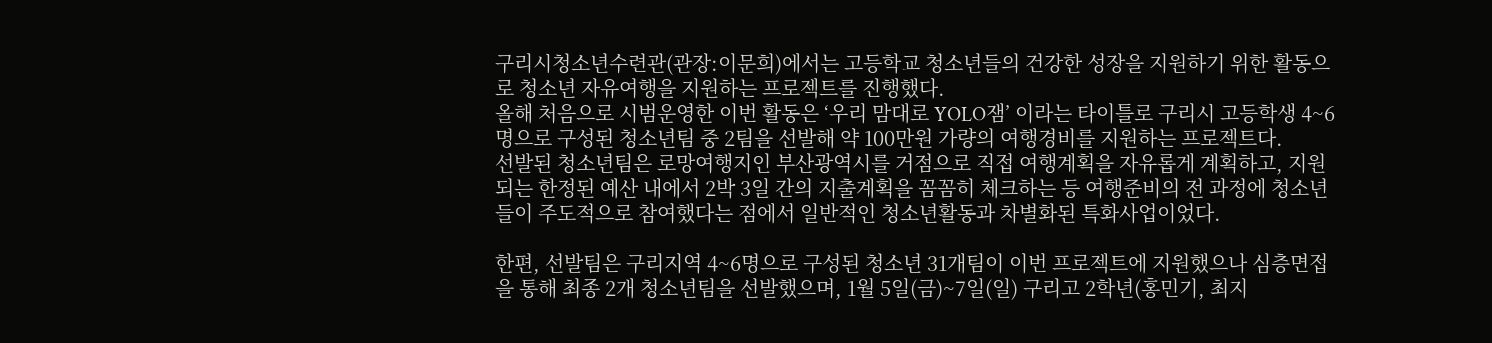구리시청소년수련관(관장:이문희)에서는 고등학교 청소년들의 건강한 성장을 지원하기 위한 활동으로 청소년 자유여행을 지원하는 프로젝트를 진행했다.
올해 처음으로 시범운영한 이번 활동은 ‘우리 맘대로 YOLO잼’ 이라는 타이틀로 구리시 고등학생 4~6명으로 구성된 청소년팀 중 2팀을 선발해 약 100만원 가량의 여행경비를 지원하는 프로젝트다.
선발된 청소년팀은 로망여행지인 부산광역시를 거점으로 직접 여행계획을 자유롭게 계획하고, 지원되는 한정된 예산 내에서 2박 3일 간의 지출계획을 꼼꼼히 체크하는 등 여행준비의 전 과정에 청소년들이 주도적으로 참여했다는 점에서 일반적인 청소년활동과 차별화된 특화사업이었다.

한편, 선발팀은 구리지역 4~6명으로 구성된 청소년 31개팀이 이번 프로젝트에 지원했으나 심층면접을 통해 최종 2개 청소년팀을 선발했으며, 1월 5일(금)~7일(일) 구리고 2학년(홍민기, 최지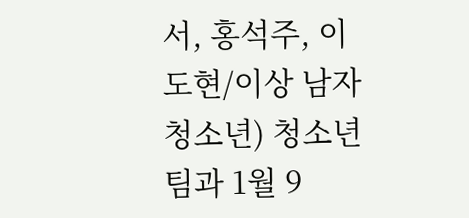서, 홍석주, 이도현/이상 남자청소년) 청소년팀과 1월 9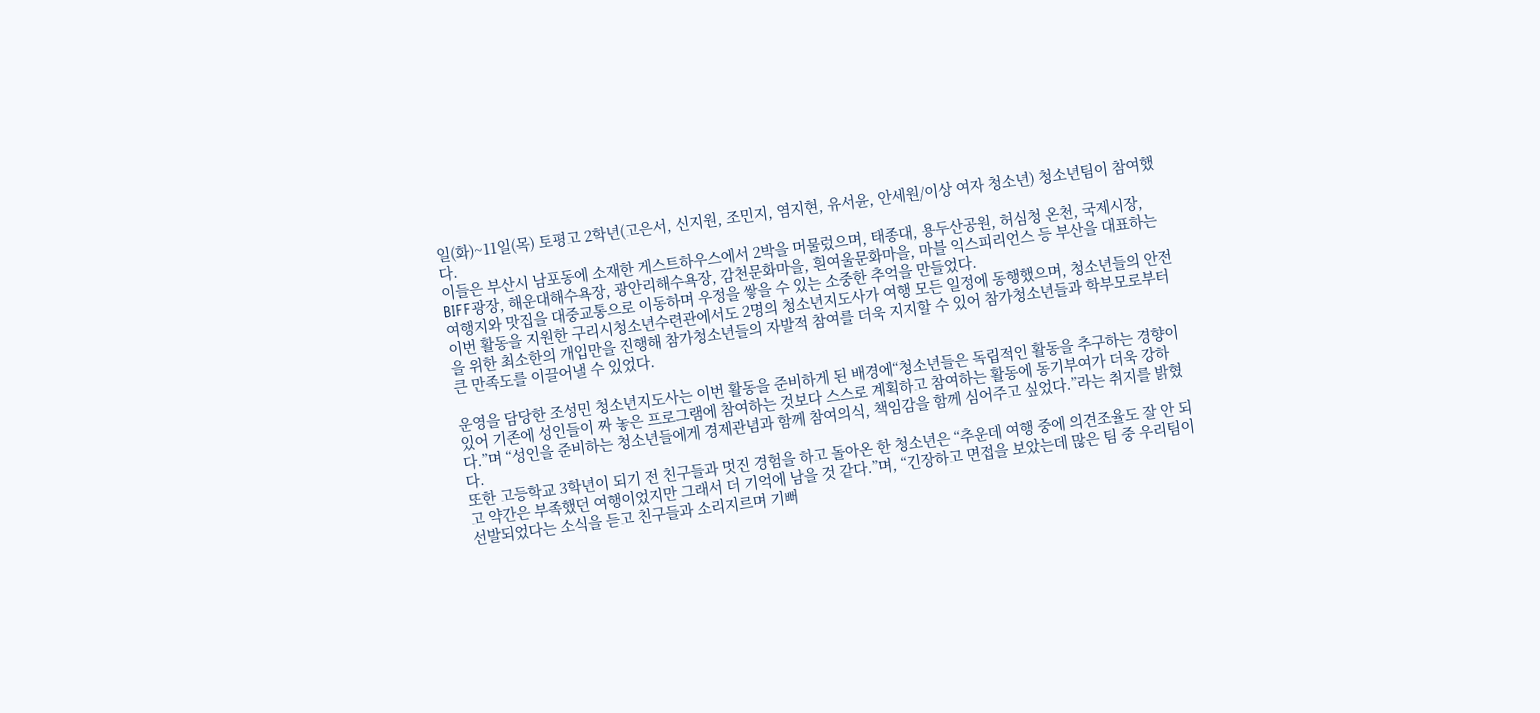일(화)~11일(목) 토평고 2학년(고은서, 신지원, 조민지, 염지현, 유서윤, 안세원/이상 여자 청소년) 청소년팀이 참여했다.
이들은 부산시 남포동에 소재한 게스트하우스에서 2박을 머물렀으며, 태종대, 용두산공원, 허심청 온천, 국제시장, BIFF광장, 해운대해수욕장, 광안리해수욕장, 감천문화마을, 흰여울문화마을, 마블 익스피리언스 등 부산을 대표하는 여행지와 맛집을 대중교통으로 이동하며 우정을 쌓을 수 있는 소중한 추억을 만들었다.
이번 활동을 지원한 구리시청소년수련관에서도 2명의 청소년지도사가 여행 모든 일정에 동행했으며, 청소년들의 안전을 위한 최소한의 개입만을 진행해 참가청소년들의 자발적 참여를 더욱 지지할 수 있어 참가청소년들과 학부모로부터 큰 만족도를 이끌어낼 수 있었다.

운영을 담당한 조성민 청소년지도사는 이번 활동을 준비하게 된 배경에“청소년들은 독립적인 활동을 추구하는 경향이 있어 기존에 성인들이 짜 놓은 프로그램에 참여하는 것보다 스스로 계획하고 참여하는 활동에 동기부여가 더욱 강하다.”며 “성인을 준비하는 청소년들에게 경제관념과 함께 참여의식, 책임감을 함께 심어주고 싶었다.”라는 취지를 밝혔다.
또한 고등학교 3학년이 되기 전 친구들과 멋진 경험을 하고 돌아온 한 청소년은 “추운데 여행 중에 의견조율도 잘 안 되고 약간은 부족했던 여행이었지만 그래서 더 기억에 남을 것 같다.”며, “긴장하고 면접을 보았는데 많은 팀 중 우리팀이 선발되었다는 소식을 듣고 친구들과 소리지르며 기뻐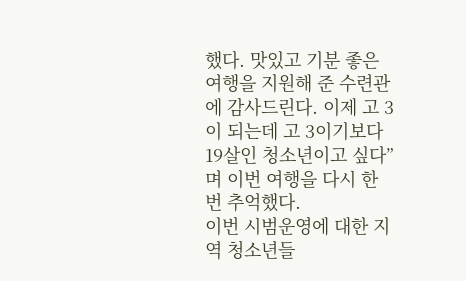했다. 맛있고 기분 좋은 여행을 지원해 준 수련관에 감사드린다. 이제 고 3이 되는데 고 3이기보다 19살인 청소년이고 싶다”며 이번 여행을 다시 한 번 추억했다.
이번 시범운영에 대한 지역 청소년들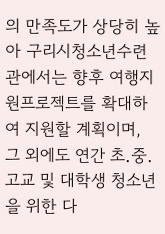의 만족도가 상당히 높아 구리시청소년수련관에서는 향후 여행지원프로젝트를 확대하여 지원할 계획이며, 그 외에도 연간 초․중․고교 및 대학생 청소년을 위한 다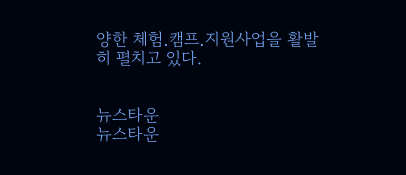양한 체험․캠프․지원사업을 활발히 펼치고 있다.


뉴스타운
뉴스타운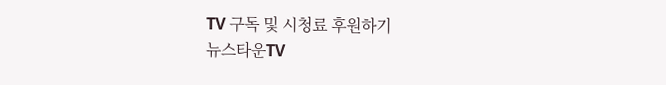TV 구독 및 시청료 후원하기
뉴스타운TV